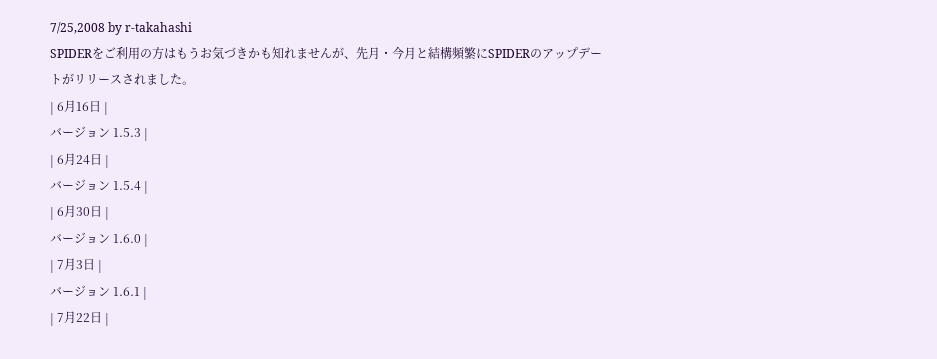7/25,2008 by r-takahashi
SPIDERをご利用の方はもうお気づきかも知れませんが、先月・今月と結構頻繁にSPIDERのアップデートがリリースされました。
| 6月16日 |
バージョン 1.5.3 |
| 6月24日 |
バージョン 1.5.4 |
| 6月30日 |
バージョン 1.6.0 |
| 7月3日 |
バージョン 1.6.1 |
| 7月22日 |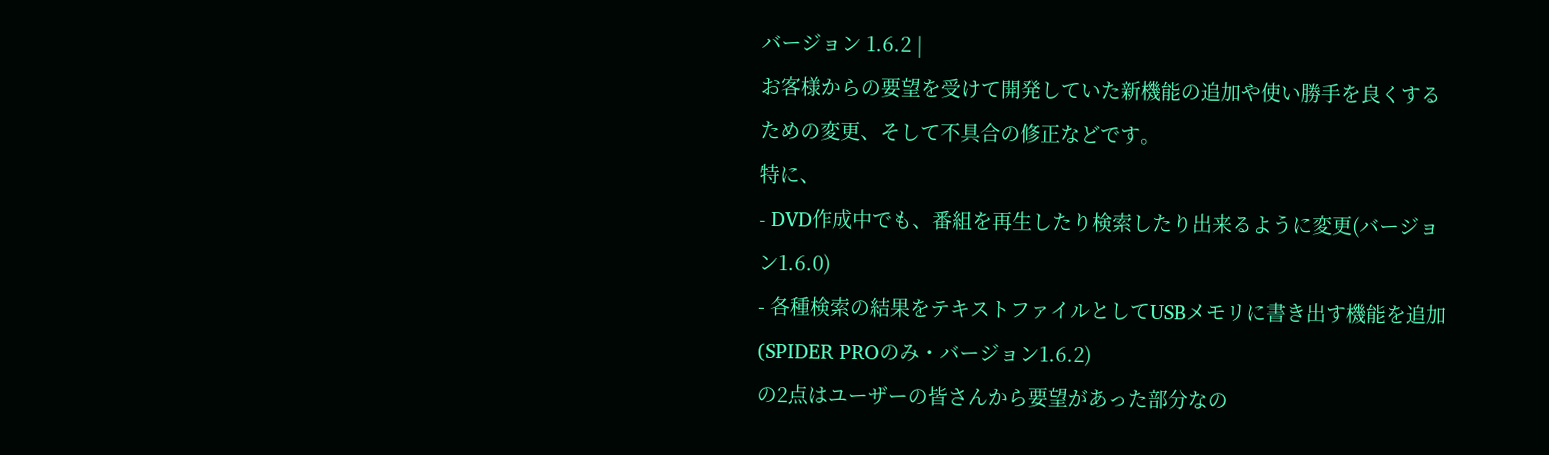バージョン 1.6.2 |
お客様からの要望を受けて開発していた新機能の追加や使い勝手を良くするための変更、そして不具合の修正などです。
特に、
- DVD作成中でも、番組を再生したり検索したり出来るように変更(バージョン1.6.0)
- 各種検索の結果をテキストファイルとしてUSBメモリに書き出す機能を追加(SPIDER PROのみ・バージョン1.6.2)
の2点はユーザーの皆さんから要望があった部分なの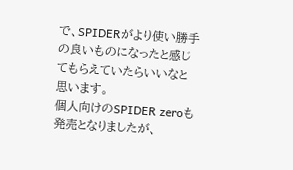で、SPIDERがより使い勝手の良いものになったと感じてもらえていたらいいなと思います。
個人向けのSPIDER zeroも発売となりましたが、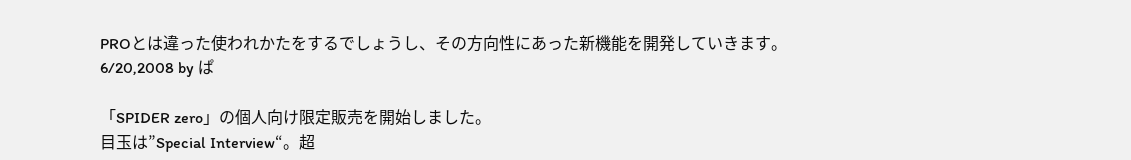PROとは違った使われかたをするでしょうし、その方向性にあった新機能を開発していきます。
6/20,2008 by ぱ

「SPIDER zero」の個人向け限定販売を開始しました。
目玉は”Special Interview“。超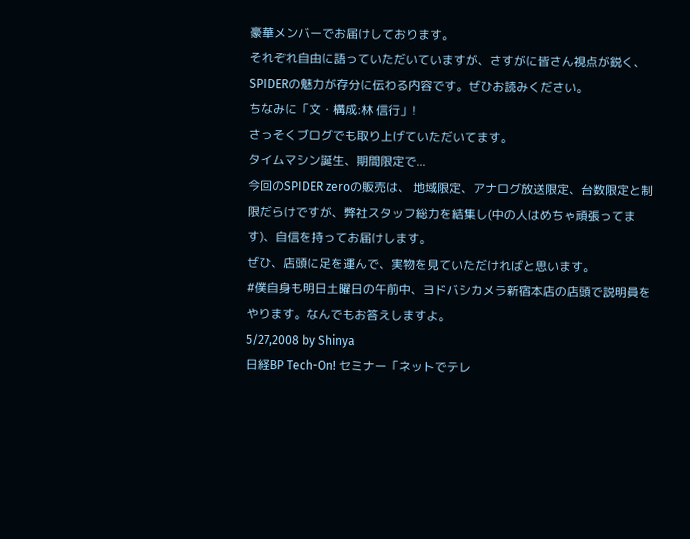豪華メンバーでお届けしております。
それぞれ自由に語っていただいていますが、さすがに皆さん視点が鋭く、SPIDERの魅力が存分に伝わる内容です。ぜひお読みください。
ちなみに「文・構成:林 信行」!
さっそくブログでも取り上げていただいてます。
タイムマシン誕生、期間限定で...
今回のSPIDER zeroの販売は、 地域限定、アナログ放送限定、台数限定と制限だらけですが、弊社スタッフ総力を結集し(中の人はめちゃ頑張ってます)、自信を持ってお届けします。
ぜひ、店頭に足を運んで、実物を見ていただければと思います。
#僕自身も明日土曜日の午前中、ヨドバシカメラ新宿本店の店頭で説明員をやります。なんでもお答えしますよ。
5/27,2008 by Shinya
日経BP Tech-On! セミナー「ネットでテレ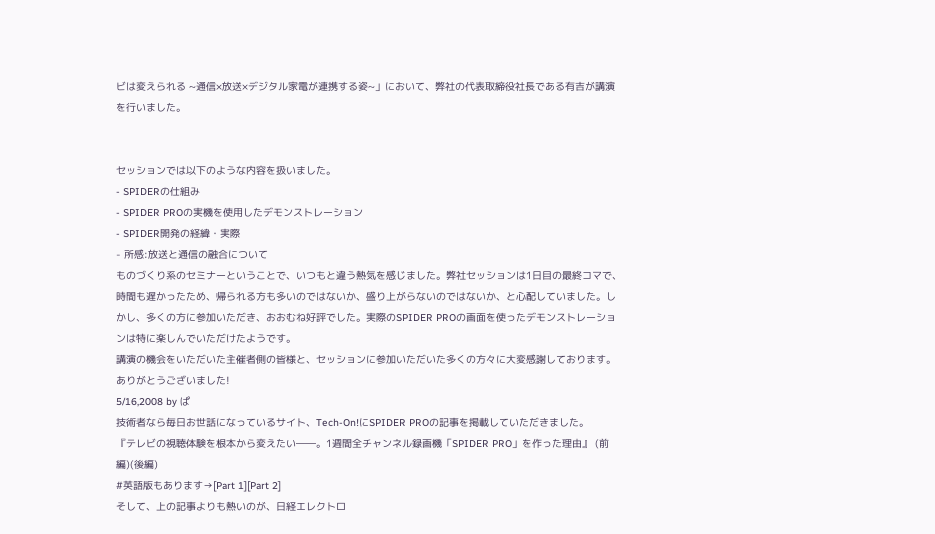ビは変えられる ~通信×放送×デジタル家電が連携する姿~」において、弊社の代表取締役社長である有吉が講演を行いました。


セッションでは以下のような内容を扱いました。
- SPIDERの仕組み
- SPIDER PROの実機を使用したデモンストレーション
- SPIDER開発の経緯・実際
- 所感:放送と通信の融合について
ものづくり系のセミナーということで、いつもと違う熱気を感じました。弊社セッションは1日目の最終コマで、時間も遅かったため、帰られる方も多いのではないか、盛り上がらないのではないか、と心配していました。しかし、多くの方に参加いただき、おおむね好評でした。実際のSPIDER PROの画面を使ったデモンストレーションは特に楽しんでいただけたようです。
講演の機会をいただいた主催者側の皆様と、セッションに参加いただいた多くの方々に大変感謝しております。ありがとうございました!
5/16,2008 by ぱ
技術者なら毎日お世話になっているサイト、Tech-On!にSPIDER PROの記事を掲載していただきました。
『テレビの視聴体験を根本から変えたい――。1週間全チャンネル録画機「SPIDER PRO」を作った理由』 (前編)(後編)
#英語版もあります→[Part 1][Part 2]
そして、上の記事よりも熱いのが、日経エレクトロ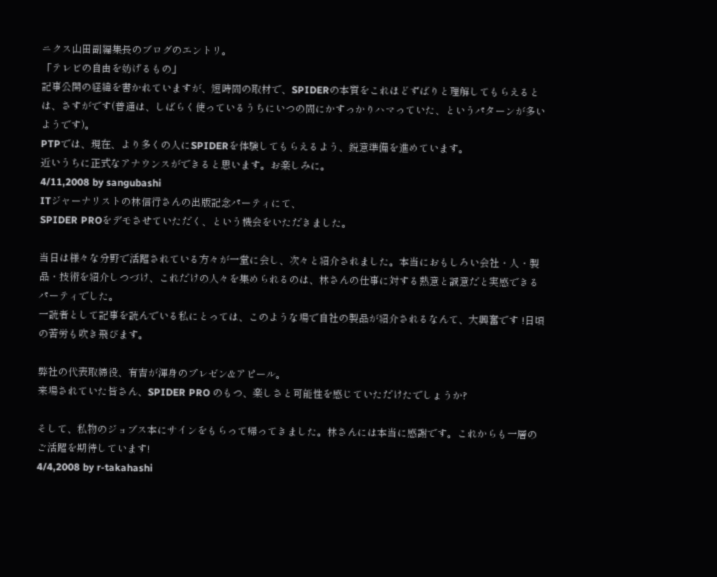ニクス山田副編集長のブログのエントリ。
「テレビの自由を妨げるもの」
記事公開の経緯を書かれていますが、短時間の取材で、SPIDERの本質をこれほどずばりと理解してもらえるとは、さすがです(普通は、しばらく使っているうちにいつの間にかすっかりハマっていた、というパターンが多いようです)。
PTPでは、現在、より多くの人にSPIDERを体験してもらえるよう、鋭意準備を進めています。
近いうちに正式なアナウンスができると思います。お楽しみに。
4/11,2008 by sangubashi
ITジャーナリストの林信行さんの出版記念パーティにて、
SPIDER PROをデモさせていただく、という機会をいただきました。

当日は様々な分野で活躍されている方々が一堂に会し、次々と紹介されました。本当におもしろい会社・人・製品・技術を紹介しつづけ、これだけの人々を集められるのは、林さんの仕事に対する熱意と誠意だと実感できるパーティでした。
一読者として記事を読んでいる私にとっては、このような場で自社の製品が紹介されるなんて、大興奮です !日頃の苦労も吹き飛びます。

弊社の代表取締役、有吉が渾身のプレゼン&アピール。
来場されていた皆さん、SPIDER PRO のもつ、楽しさと可能性を感じていただけたでしょうか?

そして、私物のジョブス本にサインをもらって帰ってきました。林さんには本当に感謝です。これからも一層のご活躍を期待しています!
4/4,2008 by r-takahashi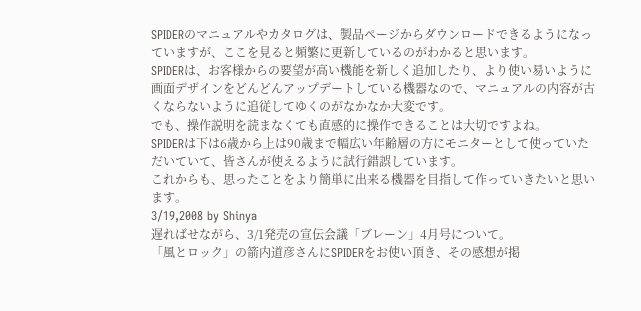SPIDERのマニュアルやカタログは、製品ページからダウンロードできるようになっていますが、ここを見ると頻繁に更新しているのがわかると思います。
SPIDERは、お客様からの要望が高い機能を新しく追加したり、より使い易いように画面デザインをどんどんアップデートしている機器なので、マニュアルの内容が古くならないように追従してゆくのがなかなか大変です。
でも、操作説明を読まなくても直感的に操作できることは大切ですよね。
SPIDERは下は6歳から上は90歳まで幅広い年齢層の方にモニターとして使っていただいていて、皆さんが使えるように試行錯誤しています。
これからも、思ったことをより簡単に出来る機器を目指して作っていきたいと思います。
3/19,2008 by Shinya
遅ればせながら、3/1発売の宣伝会議「ブレーン」4月号について。
「風とロック」の箭内道彦さんにSPIDERをお使い頂き、その感想が掲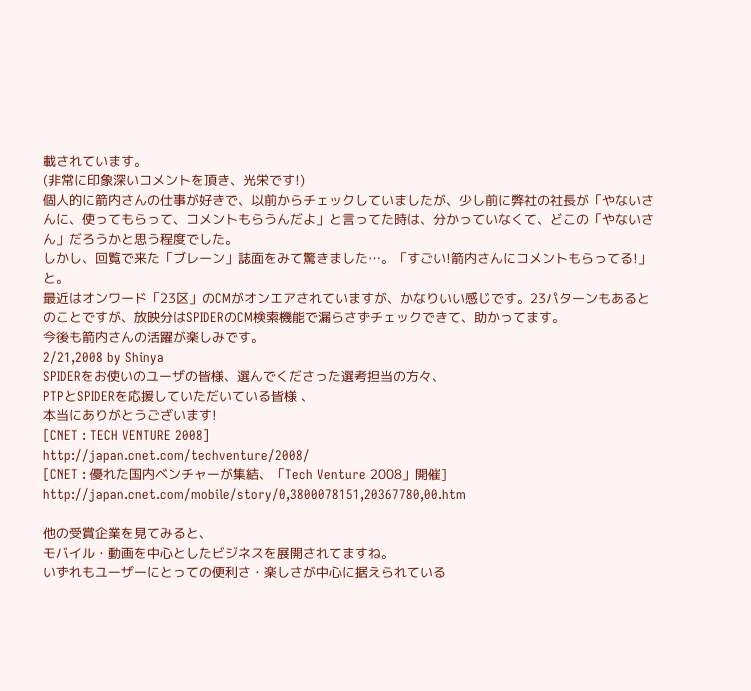載されています。
(非常に印象深いコメントを頂き、光栄です!)
個人的に箭内さんの仕事が好きで、以前からチェックしていましたが、少し前に弊社の社長が「やないさんに、使ってもらって、コメントもらうんだよ」と言ってた時は、分かっていなくて、どこの「やないさん」だろうかと思う程度でした。
しかし、回覧で来た「ブレーン」誌面をみて驚きました…。「すごい!箭内さんにコメントもらってる!」と。
最近はオンワード「23区」のCMがオンエアされていますが、かなりいい感じです。23パターンもあるとのことですが、放映分はSPIDERのCM検索機能で漏らさずチェックできて、助かってます。
今後も箭内さんの活躍が楽しみです。
2/21,2008 by Shinya
SPIDERをお使いのユーザの皆様、選んでくださった選考担当の方々、
PTPとSPIDERを応援していただいている皆様 、
本当にありがとうございます!
[CNET : TECH VENTURE 2008]
http://japan.cnet.com/techventure/2008/
[CNET : 優れた国内ベンチャーが集結、「Tech Venture 2008」開催]
http://japan.cnet.com/mobile/story/0,3800078151,20367780,00.htm

他の受賞企業を見てみると、
モバイル・動画を中心としたビジネスを展開されてますね。
いずれもユーザーにとっての便利さ・楽しさが中心に据えられている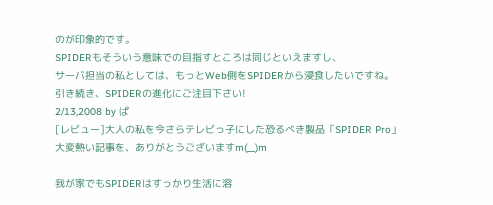のが印象的です。
SPIDERもそういう意味での目指すところは同じといえますし、
サーバ担当の私としては、もっとWeb側をSPIDERから浸食したいですね。
引き続き、SPIDERの進化にご注目下さい!
2/13,2008 by ぱ
[レビュー]大人の私を今さらテレビっ子にした恐るべき製品「SPIDER Pro」
大変熱い記事を、ありがとうございますm(__)m

我が家でもSPIDERはすっかり生活に溶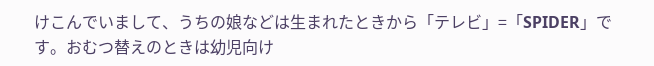けこんでいまして、うちの娘などは生まれたときから「テレビ」=「SPIDER」です。おむつ替えのときは幼児向け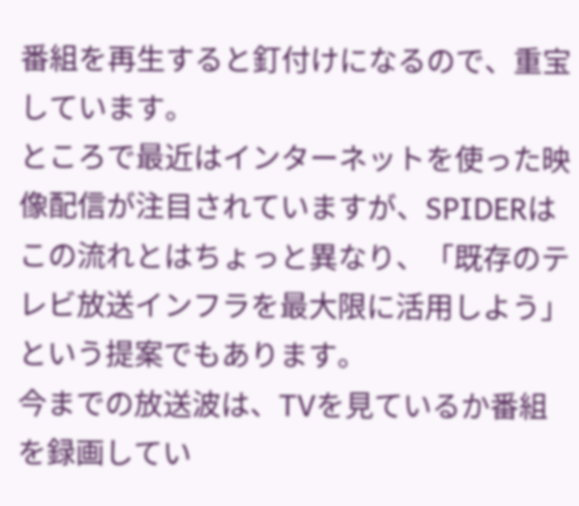番組を再生すると釘付けになるので、重宝しています。
ところで最近はインターネットを使った映像配信が注目されていますが、SPIDERはこの流れとはちょっと異なり、「既存のテレビ放送インフラを最大限に活用しよう」という提案でもあります。
今までの放送波は、TVを見ているか番組を録画してい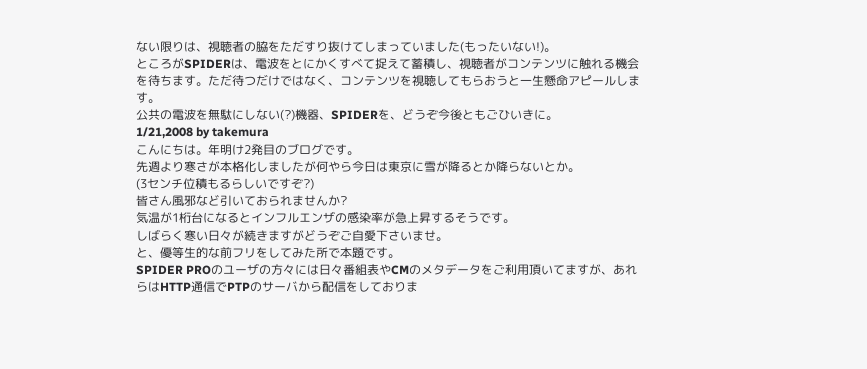ない限りは、視聴者の脇をただすり抜けてしまっていました(もったいない!)。
ところがSPIDERは、電波をとにかくすべて捉えて蓄積し、視聴者がコンテンツに触れる機会を待ちます。ただ待つだけではなく、コンテンツを視聴してもらおうと一生懸命アピールします。
公共の電波を無駄にしない(?)機器、SPIDERを、どうぞ今後ともごひいきに。
1/21,2008 by takemura
こんにちは。年明け2発目のブログです。
先週より寒さが本格化しましたが何やら今日は東京に雪が降るとか降らないとか。
(3センチ位積もるらしいですぞ?)
皆さん風邪など引いておられませんか?
気温が1桁台になるとインフルエンザの感染率が急上昇するそうです。
しばらく寒い日々が続きますがどうぞご自愛下さいませ。
と、優等生的な前フリをしてみた所で本題です。
SPIDER PROのユーザの方々には日々番組表やCMのメタデータをご利用頂いてますが、あれらはHTTP通信でPTPのサーバから配信をしておりま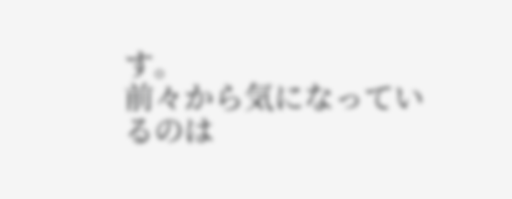す。
前々から気になっているのは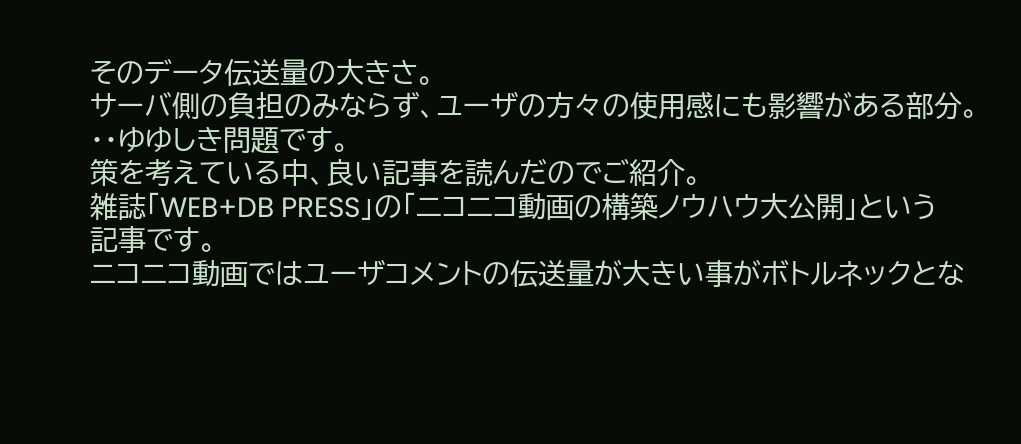そのデータ伝送量の大きさ。
サーバ側の負担のみならず、ユーザの方々の使用感にも影響がある部分。
・・ゆゆしき問題です。
策を考えている中、良い記事を読んだのでご紹介。
雑誌「WEB+DB PRESS」の「ニコニコ動画の構築ノウハウ大公開」という
記事です。
ニコニコ動画ではユーザコメントの伝送量が大きい事がボトルネックとな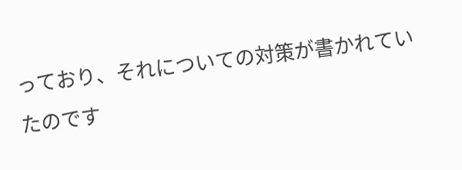っており、それについての対策が書かれていたのです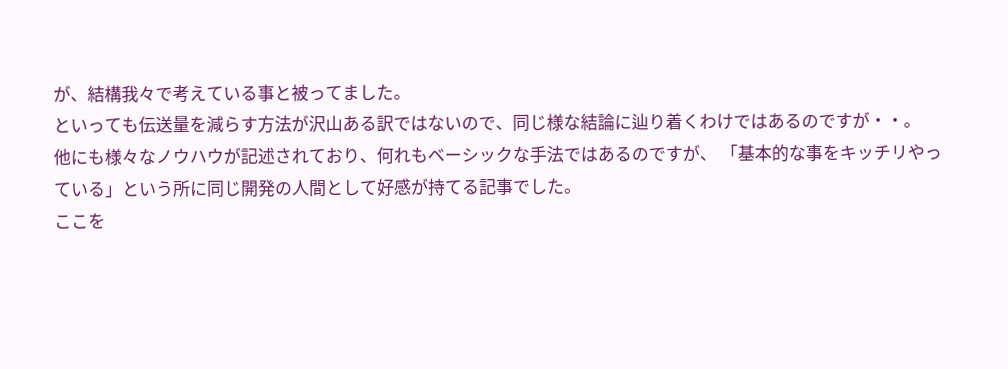が、結構我々で考えている事と被ってました。
といっても伝送量を減らす方法が沢山ある訳ではないので、同じ様な結論に辿り着くわけではあるのですが・・。
他にも様々なノウハウが記述されており、何れもベーシックな手法ではあるのですが、 「基本的な事をキッチリやっている」という所に同じ開発の人間として好感が持てる記事でした。
ここを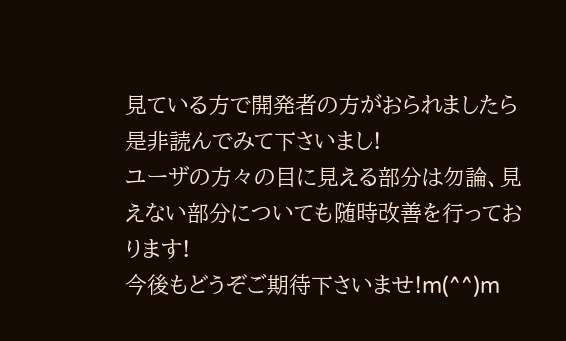見ている方で開発者の方がおられましたら是非読んでみて下さいまし!
ユーザの方々の目に見える部分は勿論、見えない部分についても随時改善を行っております!
今後もどうぞご期待下さいませ!m(^^)m